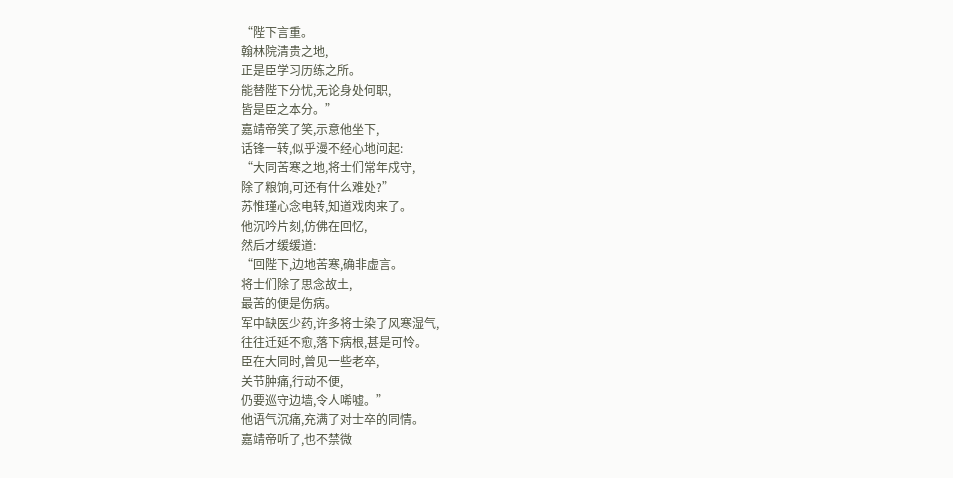“陛下言重。
翰林院清贵之地,
正是臣学习历练之所。
能替陛下分忧,无论身处何职,
皆是臣之本分。”
嘉靖帝笑了笑,示意他坐下,
话锋一转,似乎漫不经心地问起:
“大同苦寒之地,将士们常年戍守,
除了粮饷,可还有什么难处?”
苏惟瑾心念电转,知道戏肉来了。
他沉吟片刻,仿佛在回忆,
然后才缓缓道:
“回陛下,边地苦寒,确非虚言。
将士们除了思念故土,
最苦的便是伤病。
军中缺医少药,许多将士染了风寒湿气,
往往迁延不愈,落下病根,甚是可怜。
臣在大同时,曾见一些老卒,
关节肿痛,行动不便,
仍要巡守边墙,令人唏嘘。”
他语气沉痛,充满了对士卒的同情。
嘉靖帝听了,也不禁微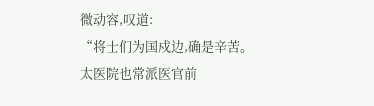微动容,叹道:
“将士们为国戍边,确是辛苦。
太医院也常派医官前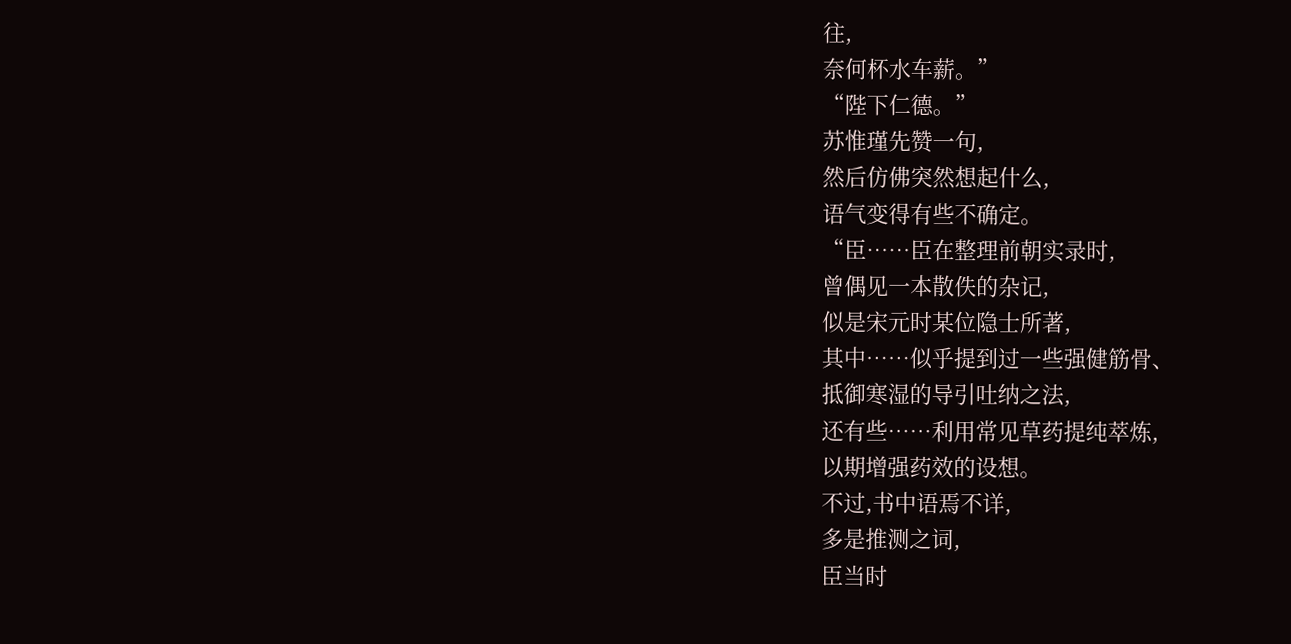往,
奈何杯水车薪。”
“陛下仁德。”
苏惟瑾先赞一句,
然后仿佛突然想起什么,
语气变得有些不确定。
“臣……臣在整理前朝实录时,
曾偶见一本散佚的杂记,
似是宋元时某位隐士所著,
其中……似乎提到过一些强健筋骨、
抵御寒湿的导引吐纳之法,
还有些……利用常见草药提纯萃炼,
以期增强药效的设想。
不过,书中语焉不详,
多是推测之词,
臣当时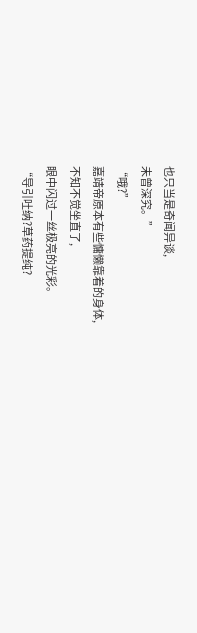也只当是奇闻异谈,
未曾深究。”
“哦?”
嘉靖帝原本有些慵懒靠着的身体,
不知不觉坐直了,
眼中闪过一丝极亮的光彩。
“导引吐纳?草药提纯?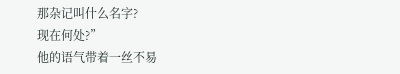那杂记叫什么名字?
现在何处?”
他的语气带着一丝不易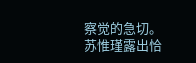察觉的急切。
苏惟瑾露出恰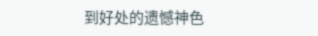到好处的遗憾神色